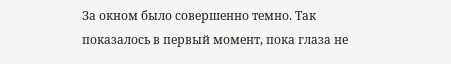За окном было совершенно темно. Так показалось в первый момент, пока глаза не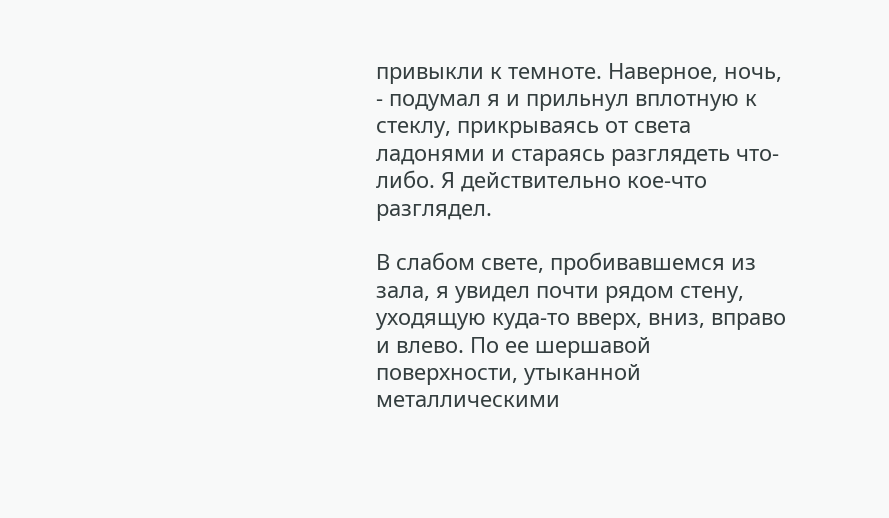привыкли к темноте. Наверное, ночь, - подумал я и прильнул вплотную к стеклу, прикрываясь от света ладонями и стараясь разглядеть что-либо. Я действительно кое-что разглядел.

В слабом свете, пробивавшемся из зала, я увидел почти рядом стену, уходящую куда-то вверх, вниз, вправо и влево. По ее шершавой поверхности, утыканной металлическими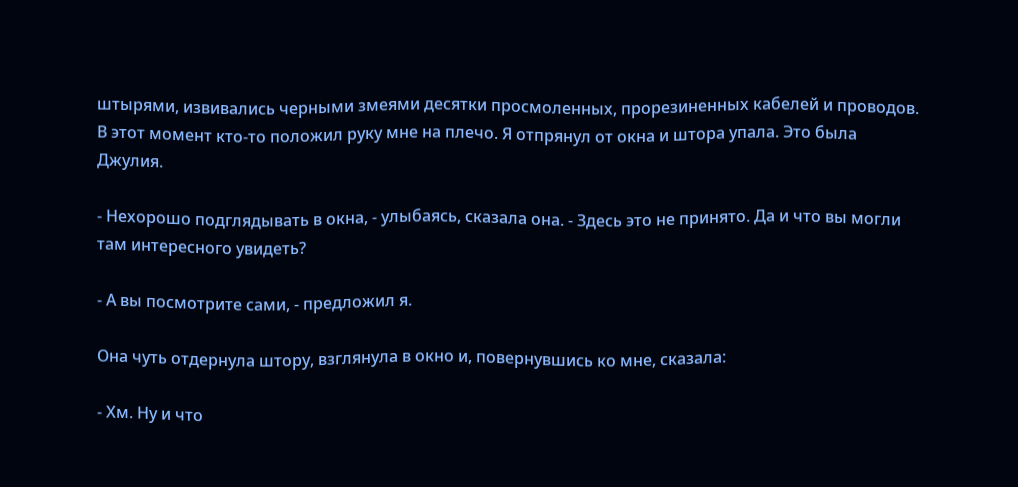штырями, извивались черными змеями десятки просмоленных, прорезиненных кабелей и проводов. В этот момент кто-то положил руку мне на плечо. Я отпрянул от окна и штора упала. Это была Джулия.

- Нехорошо подглядывать в окна, - улыбаясь, сказала она. - Здесь это не принято. Да и что вы могли там интересного увидеть?

- А вы посмотрите сами, - предложил я.

Она чуть отдернула штору, взглянула в окно и, повернувшись ко мне, сказала:

- Хм. Ну и что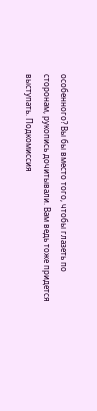особенного? Вы бы вместо того, чтобы глазеть по сторонам, рукопись дочитывали. Вам ведь тоже придется выступать. Подкомиссия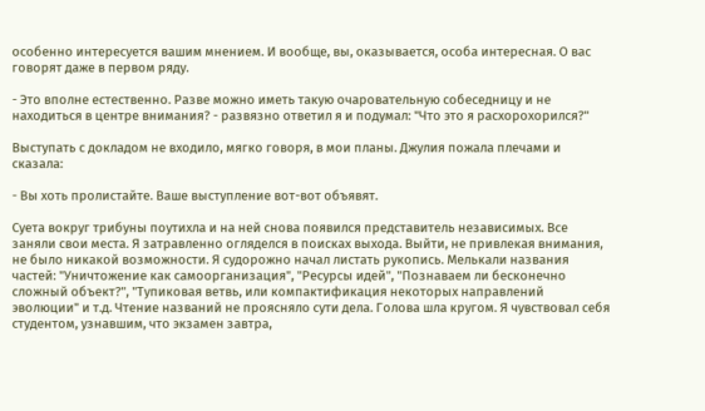особенно интересуется вашим мнением. И вообще, вы, оказывается, особа интересная. О вас говорят даже в первом ряду.

- Это вполне естественно. Разве можно иметь такую очаровательную собеседницу и не находиться в центре внимания? - развязно ответил я и подумал: "Что это я расхорохорился?"

Выступать с докладом не входило, мягко говоря, в мои планы. Джулия пожала плечами и сказала:

- Вы хоть пролистайте. Ваше выступление вот-вот объявят.

Суета вокруг трибуны поутихла и на ней снова появился представитель независимых. Все заняли свои места. Я затравленно огляделся в поисках выхода. Выйти, не привлекая внимания, не было никакой возможности. Я судорожно начал листать рукопись. Мелькали названия частей: "Уничтожение как самоорганизация", "Ресурсы идей", "Познаваем ли бесконечно сложный объект?", "Тупиковая ветвь, или компактификация некоторых направлений эволюции" и т.д. Чтение названий не проясняло сути дела. Голова шла кругом. Я чувствовал себя студентом, узнавшим, что экзамен завтра,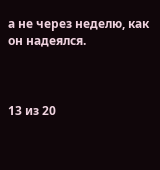а не через неделю, как он надеялся.



13 из 20